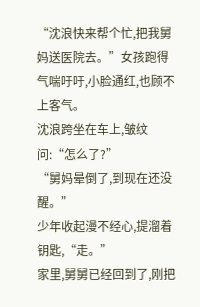“沈浪快来帮个忙,把我舅妈送医院去。”女孩跑得气喘吁吁,小脸通红,也顾不上客气。
沈浪跨坐在车上,皱纹问:“怎么了?”
“舅妈晕倒了,到现在还没醒。”
少年收起漫不经心,提溜着钥匙,“走。”
家里,舅舅已经回到了,刚把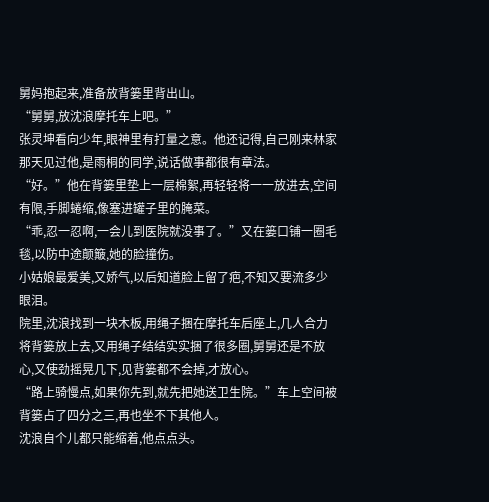舅妈抱起来,准备放背篓里背出山。
“舅舅,放沈浪摩托车上吧。”
张灵坤看向少年,眼神里有打量之意。他还记得,自己刚来林家那天见过他,是雨桐的同学,说话做事都很有章法。
“好。”他在背篓里垫上一层棉絮,再轻轻将一一放进去,空间有限,手脚蜷缩,像塞进罐子里的腌菜。
“乖,忍一忍啊,一会儿到医院就没事了。”又在篓口铺一圈毛毯,以防中途颠簸,她的脸撞伤。
小姑娘最爱美,又娇气,以后知道脸上留了疤,不知又要流多少眼泪。
院里,沈浪找到一块木板,用绳子捆在摩托车后座上,几人合力将背篓放上去,又用绳子结结实实捆了很多圈,舅舅还是不放心,又使劲摇晃几下,见背篓都不会掉,才放心。
“路上骑慢点,如果你先到,就先把她送卫生院。”车上空间被背篓占了四分之三,再也坐不下其他人。
沈浪自个儿都只能缩着,他点点头。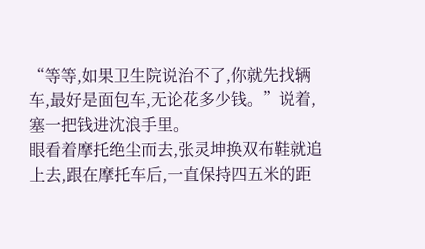“等等,如果卫生院说治不了,你就先找辆车,最好是面包车,无论花多少钱。”说着,塞一把钱进沈浪手里。
眼看着摩托绝尘而去,张灵坤换双布鞋就追上去,跟在摩托车后,一直保持四五米的距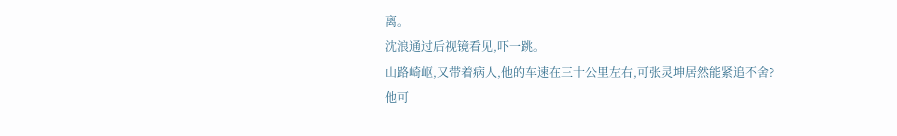离。
沈浪通过后视镜看见,吓一跳。
山路崎岖,又带着病人,他的车速在三十公里左右,可张灵坤居然能紧追不舍?他可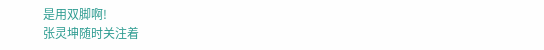是用双脚啊!
张灵坤随时关注着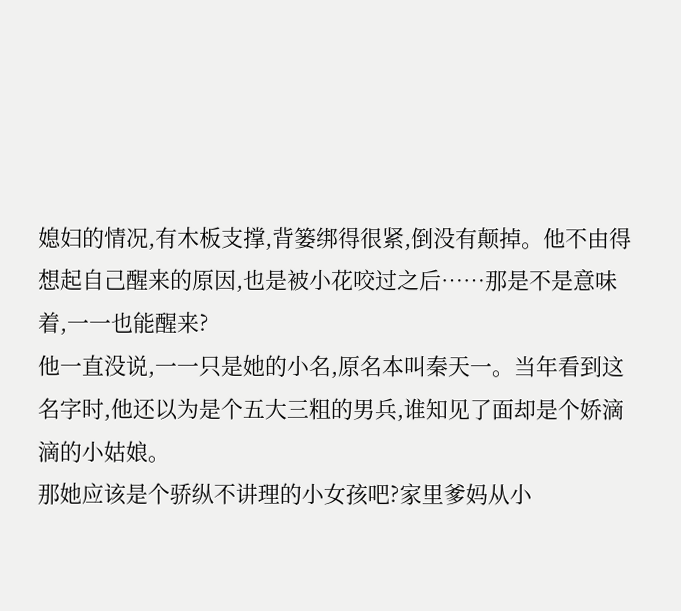媳妇的情况,有木板支撑,背篓绑得很紧,倒没有颠掉。他不由得想起自己醒来的原因,也是被小花咬过之后……那是不是意味着,一一也能醒来?
他一直没说,一一只是她的小名,原名本叫秦天一。当年看到这名字时,他还以为是个五大三粗的男兵,谁知见了面却是个娇滴滴的小姑娘。
那她应该是个骄纵不讲理的小女孩吧?家里爹妈从小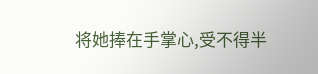将她捧在手掌心,受不得半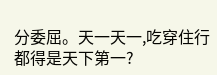分委屈。天一天一,吃穿住行都得是天下第一?